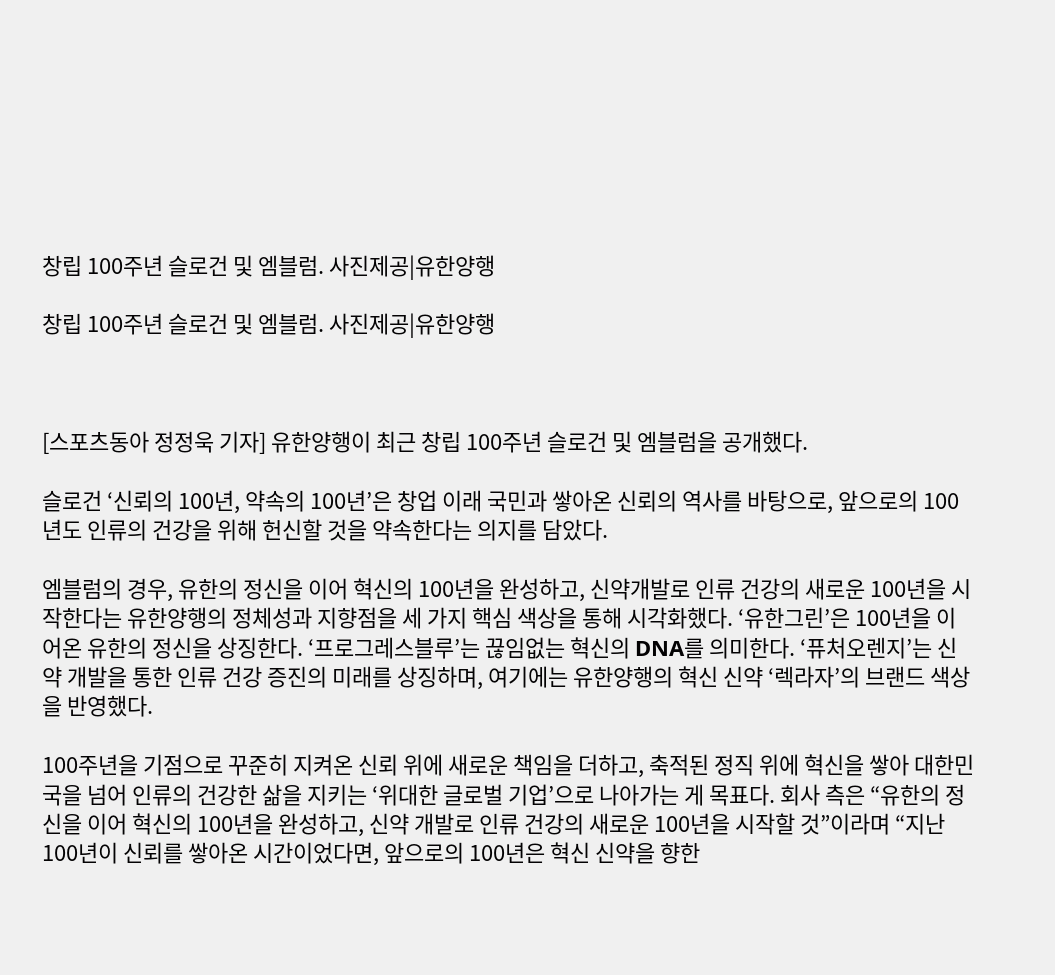창립 100주년 슬로건 및 엠블럼. 사진제공|유한양행

창립 100주년 슬로건 및 엠블럼. 사진제공|유한양행



[스포츠동아 정정욱 기자] 유한양행이 최근 창립 100주년 슬로건 및 엠블럼을 공개했다.

슬로건 ‘신뢰의 100년, 약속의 100년’은 창업 이래 국민과 쌓아온 신뢰의 역사를 바탕으로, 앞으로의 100년도 인류의 건강을 위해 헌신할 것을 약속한다는 의지를 담았다.

엠블럼의 경우, 유한의 정신을 이어 혁신의 100년을 완성하고, 신약개발로 인류 건강의 새로운 100년을 시작한다는 유한양행의 정체성과 지향점을 세 가지 핵심 색상을 통해 시각화했다. ‘유한그린’은 100년을 이어온 유한의 정신을 상징한다. ‘프로그레스블루’는 끊임없는 혁신의 DNA를 의미한다. ‘퓨처오렌지’는 신약 개발을 통한 인류 건강 증진의 미래를 상징하며, 여기에는 유한양행의 혁신 신약 ‘렉라자’의 브랜드 색상을 반영했다.

100주년을 기점으로 꾸준히 지켜온 신뢰 위에 새로운 책임을 더하고, 축적된 정직 위에 혁신을 쌓아 대한민국을 넘어 인류의 건강한 삶을 지키는 ‘위대한 글로벌 기업’으로 나아가는 게 목표다. 회사 측은 “유한의 정신을 이어 혁신의 100년을 완성하고, 신약 개발로 인류 건강의 새로운 100년을 시작할 것”이라며 “지난 100년이 신뢰를 쌓아온 시간이었다면, 앞으로의 100년은 혁신 신약을 향한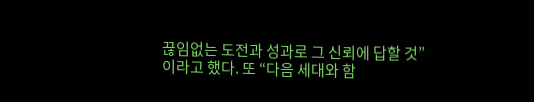끊임없는 도전과 성과로 그 신뢰에 답할 것”이라고 했다. 또 “다음 세대와 함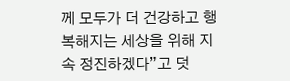께 모두가 더 건강하고 행복해지는 세상을 위해 지속 정진하겠다”고 덧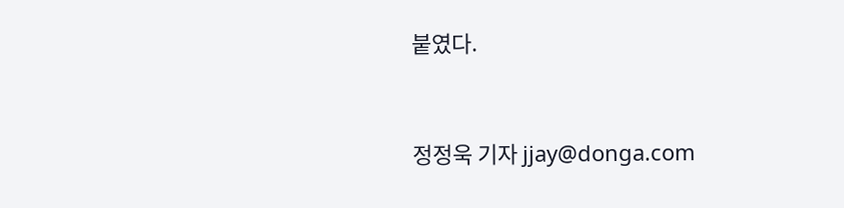붙였다.


정정욱 기자 jjay@donga.com